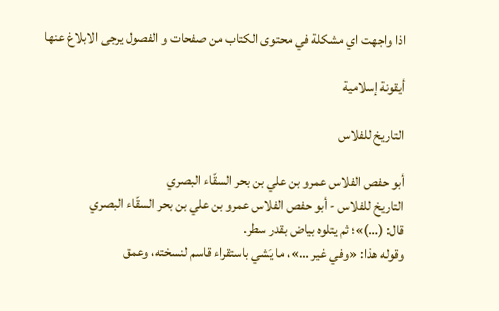اذا واجهت اي مشكلة في محتوى الكتاب من صفحات و الفصول يرجى الابلاغ عنها

أيقونة إسلامية

التاريخ للفلاس

أبو حفص الفلاس عمرو بن علي بن بحر السقّاء البصري
التاريخ للفلاس - أبو حفص الفلاس عمرو بن علي بن بحر السقّاء البصري
قال: (…)»؛ ثم يتلوه بياض بقدر سطر.
وقوله هذا: «وفي غير …»، ما يَشي باستقراء قاسم لنسخته، وعمق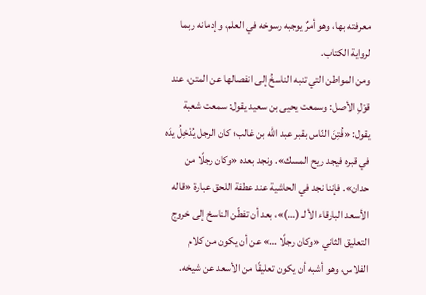معرفته بها، وهو أمرٌ يوجبه رسوخه في العلم، وإدمانه ربما لرواية الكتاب.
ومن المواطن التي تنبه الناسخُ إلى انفصالها عن المتن، عند قوْلِ الأصل: وسمعت يحيى بن سعيد يقول: سمعت شعبة يقول: «فُتِنَ النّاس بقبر عبد الله بن غالب؛ كان الرجل يُدْخِلُ يدَه في قبره فيجد ريح المسك». ونجد بعده «وكان رجلًا من حدان». فإننا نجد في الحاشية عند عطفة اللحق عبارة «قاله الأسعد البارقاء الأ لـ (…)»، بعد أن تفطّن الناسخ إلى خروج التعليق الثاني «وكان رجلًا …» عن أن يكون من كلام الفلاس، وهو أشبه أن يكون تعليقًا من الأسعد عن شيخه.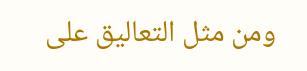ومن مثل التعاليق على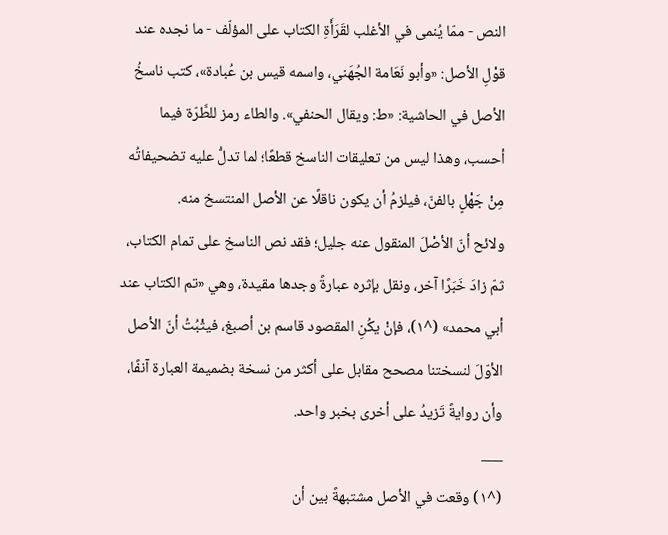النص - ممّا يُنمى في الأغلب لقَرَأَةِ الكتاب على المؤلّف - ما نجده عند قوْلِ الأصل: «وأبو نَعَامة الجُهَني، واسمه قيس بن عُبادة»، كتب ناسخُ الأصل في الحاشية: «ط: ويقال الحنفي». والطاء رمز للطَّرّة فيما أحسب، وهذا ليس من تعليقات الناسخ قطعًا؛ لما تدلُّ عليه تضحيفاتُه مِنْ جَهْلٍ بالفنّ، فيلزمُ أن يكون ناقلًا عن الأصل المنتسخ منه.
ولائح أنّ الأصْلَ المنقول عنه جليل؛ فقد نص الناسخ على تمام الكتاب، ثمّ زادَ خَبَرًا آخر، ونقل بإثره عبارةً وجدها مقيدة، وهي «تم الكتاب عند أبي محمد» (^١)، فإنْ يكُنِ المقصود قاسم بن أصبغ، فيثْبُتُ أنّ الأصل الأوّلَ لنسختنا مصحح مقابل على أكثر من نسخة بضميمة العبارة آنفًا، وأن روايةً تَزيدُ على أخرى بخبر واحد.
___
(^١) وقعت في الأصل مشتبهةً بين أن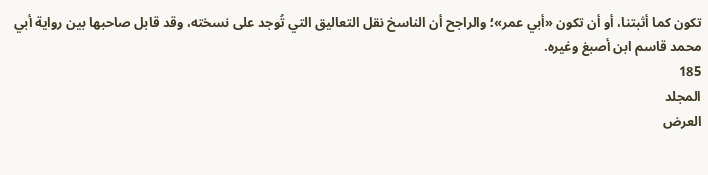تكون كما أثبتنا، أو أن تكون «أبي عمر»؛ والراجح أن الناسخ نقل التعاليق التي تُوجد على نسخته، وقد قابل صاحبها بين رواية أبي محمد قاسم ابن أصبغ وغيره.
185
المجلد
العرض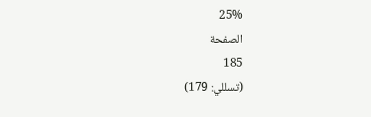25%
الصفحة
185
(تسللي: 179)